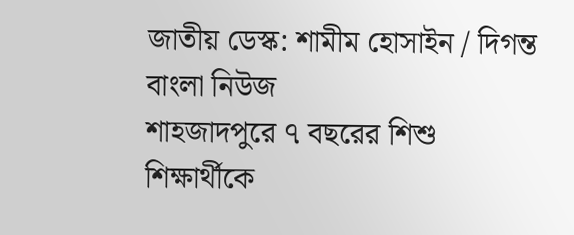জাতীয় ডেস্ক: শামীম হোসাইন / দিগন্ত বাংলা নিউজ
শাহজাদপুরে ৭ বছরের শিশু শিক্ষার্থীকে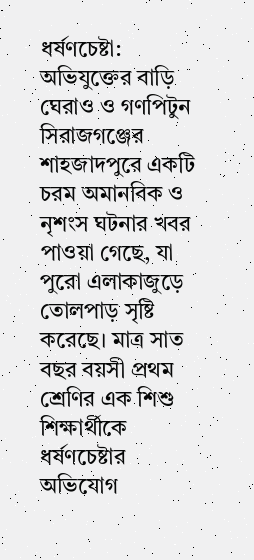ধর্ষণচেষ্টা: অভিযুক্তের বাড়ি ঘেরাও ও গণপিটুন
সিরাজগঞ্জের শাহজাদপুরে একটি চরম অমানবিক ও নৃশংস ঘটনার খবর পাওয়া গেছে, যা পুরো এলাকাজুড়ে তোলপাড় সৃষ্টি করেছে। মাত্র সাত বছর বয়সী প্রথম শ্রেণির এক শিশু শিক্ষার্থীকে ধর্ষণচেষ্টার অভিযোগ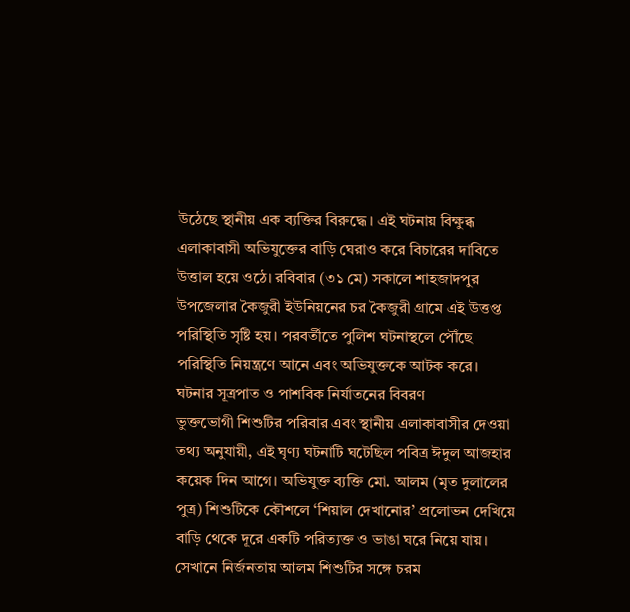উঠেছে স্থানীয় এক ব্যক্তির বিরুদ্ধে। এই ঘটনায় বিক্ষুব্ধ এলাকাবাসী অভিযুক্তের বাড়ি ঘেরাও করে বিচারের দাবিতে উত্তাল হয়ে ওঠে। রবিবার (৩১ মে) সকালে শাহজাদপুর উপজেলার কৈজুরী ইউনিয়নের চর কৈজুরী গ্রামে এই উত্তপ্ত পরিস্থিতি সৃষ্টি হয়। পরবর্তীতে পুলিশ ঘটনাস্থলে পৌঁছে পরিস্থিতি নিয়ন্ত্রণে আনে এবং অভিযুক্তকে আটক করে।
ঘটনার সূত্রপাত ও পাশবিক নির্যাতনের বিবরণ
ভুক্তভোগী শিশুটির পরিবার এবং স্থানীয় এলাকাবাসীর দেওয়া তথ্য অনুযায়ী, এই ঘৃণ্য ঘটনাটি ঘটেছিল পবিত্র ঈদুল আজহার কয়েক দিন আগে। অভিযুক্ত ব্যক্তি মো. আলম (মৃত দুলালের পুত্র) শিশুটিকে কৌশলে ‘শিয়াল দেখানোর’ প্রলোভন দেখিয়ে বাড়ি থেকে দূরে একটি পরিত্যক্ত ও ভাঙা ঘরে নিয়ে যায়। সেখানে নির্জনতায় আলম শিশুটির সঙ্গে চরম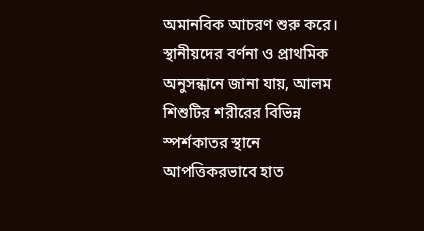অমানবিক আচরণ শুরু করে। স্থানীয়দের বর্ণনা ও প্রাথমিক অনুসন্ধানে জানা যায়, আলম শিশুটির শরীরের বিভিন্ন স্পর্শকাতর স্থানে আপত্তিকরভাবে হাত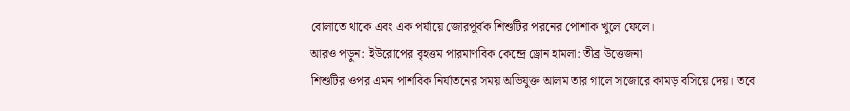বোলাতে থাকে এবং এক পর্যায়ে জোরপূর্বক শিশুটির পরনের পোশাক খুলে ফেলে।
আরও পড়ুন: ইউরোপের বৃহত্তম পারমাণবিক কেন্দ্রে ড্রোন হামলা: তীব্র উত্তেজনা
শিশুটির ওপর এমন পাশবিক নির্যাতনের সময় অভিযুক্ত আলম তার গালে সজোরে কামড় বসিয়ে দেয়। তবে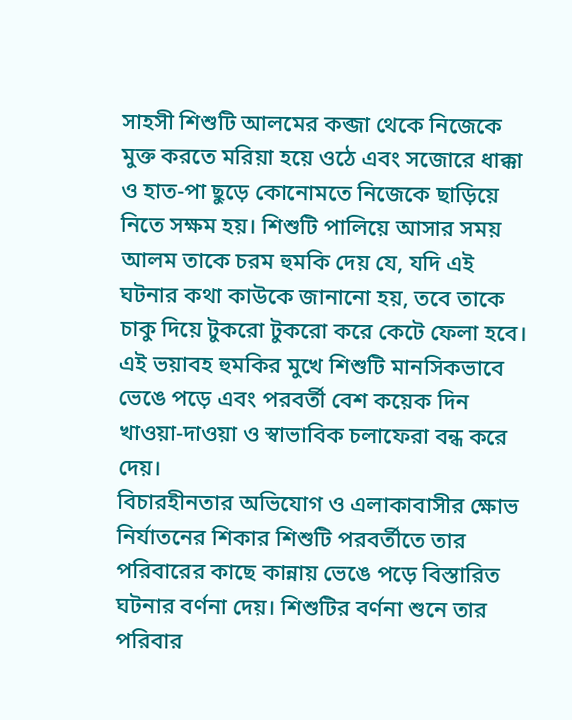সাহসী শিশুটি আলমের কব্জা থেকে নিজেকে মুক্ত করতে মরিয়া হয়ে ওঠে এবং সজোরে ধাক্কা ও হাত-পা ছুড়ে কোনোমতে নিজেকে ছাড়িয়ে নিতে সক্ষম হয়। শিশুটি পালিয়ে আসার সময় আলম তাকে চরম হুমকি দেয় যে, যদি এই ঘটনার কথা কাউকে জানানো হয়, তবে তাকে চাকু দিয়ে টুকরো টুকরো করে কেটে ফেলা হবে। এই ভয়াবহ হুমকির মুখে শিশুটি মানসিকভাবে ভেঙে পড়ে এবং পরবর্তী বেশ কয়েক দিন খাওয়া-দাওয়া ও স্বাভাবিক চলাফেরা বন্ধ করে দেয়।
বিচারহীনতার অভিযোগ ও এলাকাবাসীর ক্ষোভ
নির্যাতনের শিকার শিশুটি পরবর্তীতে তার পরিবারের কাছে কান্নায় ভেঙে পড়ে বিস্তারিত ঘটনার বর্ণনা দেয়। শিশুটির বর্ণনা শুনে তার পরিবার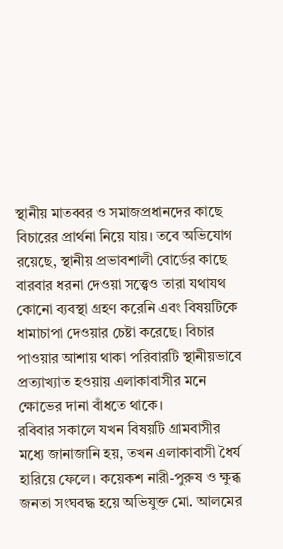স্থানীয় মাতব্বর ও সমাজপ্রধানদের কাছে বিচারের প্রার্থনা নিয়ে যায়। তবে অভিযোগ রয়েছে, স্থানীয় প্রভাবশালী বোর্ডের কাছে বারবার ধরনা দেওয়া সত্ত্বেও তারা যথাযথ কোনো ব্যবস্থা গ্রহণ করেনি এবং বিষয়টিকে ধামাচাপা দেওয়ার চেষ্টা করেছে। বিচার পাওয়ার আশায় থাকা পরিবারটি স্থানীয়ভাবে প্রত্যাখ্যাত হওয়ায় এলাকাবাসীর মনে ক্ষোভের দানা বাঁধতে থাকে।
রবিবার সকালে যখন বিষয়টি গ্রামবাসীর মধ্যে জানাজানি হয়, তখন এলাকাবাসী ধৈর্য হারিয়ে ফেলে। কয়েকশ নারী-পুরুষ ও ক্ষুব্ধ জনতা সংঘবদ্ধ হয়ে অভিযুক্ত মো. আলমের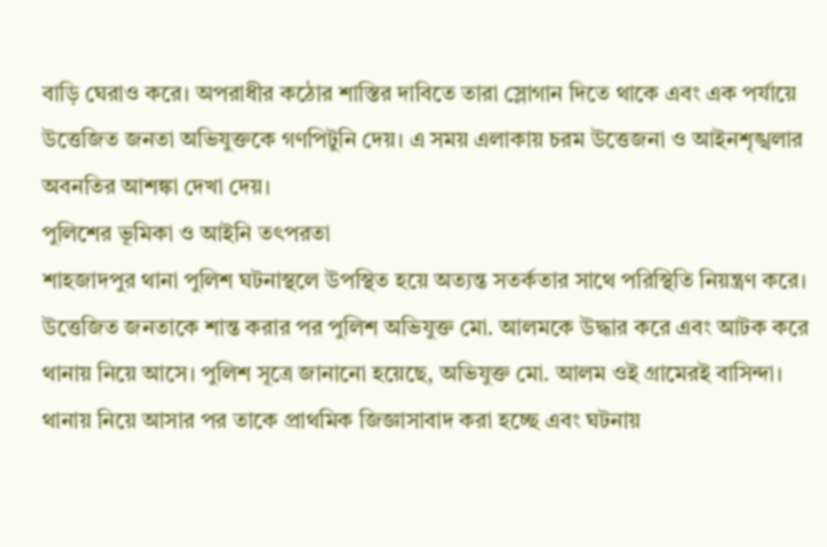বাড়ি ঘেরাও করে। অপরাধীর কঠোর শাস্তির দাবিতে তারা স্লোগান দিতে থাকে এবং এক পর্যায়ে উত্তেজিত জনতা অভিযুক্তকে গণপিটুনি দেয়। এ সময় এলাকায় চরম উত্তেজনা ও আইনশৃঙ্খলার অবনতির আশঙ্কা দেখা দেয়।
পুলিশের ভূমিকা ও আইনি তৎপরতা
শাহজাদপুর থানা পুলিশ ঘটনাস্থলে উপস্থিত হয়ে অত্যন্ত সতর্কতার সাথে পরিস্থিতি নিয়ন্ত্রণ করে। উত্তেজিত জনতাকে শান্ত করার পর পুলিশ অভিযুক্ত মো. আলমকে উদ্ধার করে এবং আটক করে থানায় নিয়ে আসে। পুলিশ সূত্রে জানানো হয়েছে, অভিযুক্ত মো. আলম ওই গ্রামেরই বাসিন্দা। থানায় নিয়ে আসার পর তাকে প্রাথমিক জিজ্ঞাসাবাদ করা হচ্ছে এবং ঘটনায়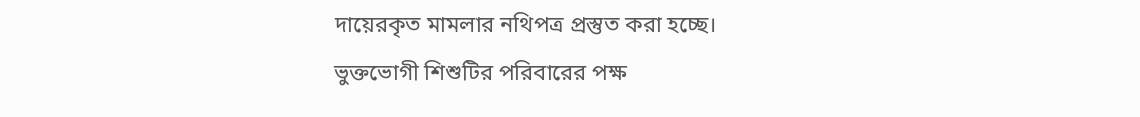দায়েরকৃত মামলার নথিপত্র প্রস্তুত করা হচ্ছে।
ভুক্তভোগী শিশুটির পরিবারের পক্ষ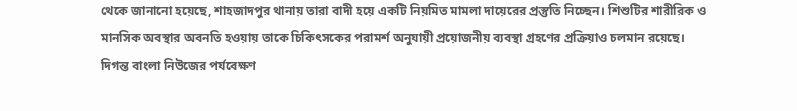থেকে জানানো হয়েছে, শাহজাদপুর থানায় তারা বাদী হয়ে একটি নিয়মিত মামলা দায়েরের প্রস্তুতি নিচ্ছেন। শিশুটির শারীরিক ও মানসিক অবস্থার অবনতি হওয়ায় তাকে চিকিৎসকের পরামর্শ অনুযায়ী প্রয়োজনীয় ব্যবস্থা গ্রহণের প্রক্রিয়াও চলমান রয়েছে।
দিগন্ত বাংলা নিউজের পর্যবেক্ষণ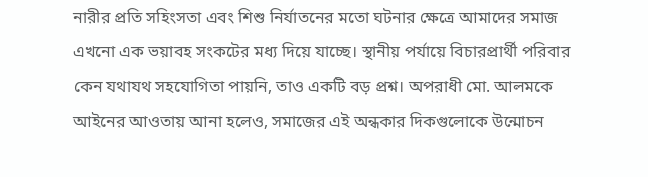নারীর প্রতি সহিংসতা এবং শিশু নির্যাতনের মতো ঘটনার ক্ষেত্রে আমাদের সমাজ এখনো এক ভয়াবহ সংকটের মধ্য দিয়ে যাচ্ছে। স্থানীয় পর্যায়ে বিচারপ্রার্থী পরিবার কেন যথাযথ সহযোগিতা পায়নি, তাও একটি বড় প্রশ্ন। অপরাধী মো. আলমকে আইনের আওতায় আনা হলেও, সমাজের এই অন্ধকার দিকগুলোকে উন্মোচন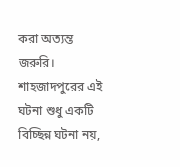করা অত্যন্ত জরুরি। শাহজাদপুরের এই ঘটনা শুধু একটি বিচ্ছিন্ন ঘটনা নয়,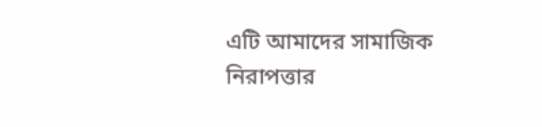এটি আমাদের সামাজিক নিরাপত্তার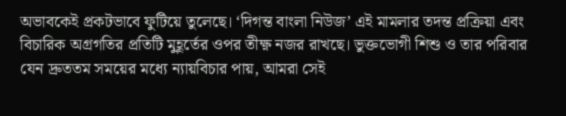অভাবকেই প্রকটভাবে ফুটিয়ে তুলেছে। ‘দিগন্ত বাংলা নিউজ’ এই মামলার তদন্ত প্রক্রিয়া এবং বিচারিক অগ্রগতির প্রতিটি মুহূর্তের ওপর তীক্ষ্ণ নজর রাখছে। ভুক্তভোগী শিশু ও তার পরিবার যেন দ্রুততম সময়ের মধ্যে ন্যায়বিচার পায়, আমরা সেই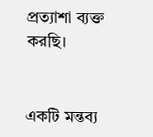প্রত্যাশা ব্যক্ত করছি।


একটি মন্তব্য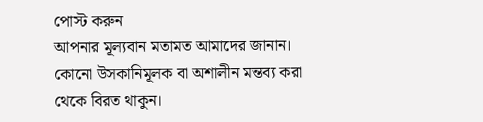পোস্ট করুন
আপনার মূল্যবান মতামত আমাদের জানান। কোনো উসকানিমূলক বা অশালীন মন্তব্য করা থেকে বিরত থাকুন।